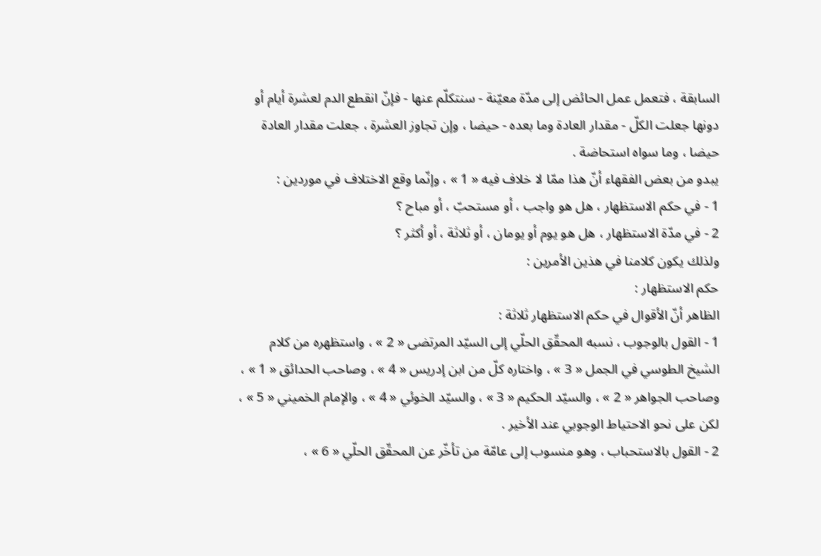السابقة ، فتعمل عمل الحائض إلى مدّة معيّنة - سنتكلّم عنها - فإنّ انقطع الدم لعشرة أيام أو دونها جعلت الكلّ - مقدار العادة وما بعده - حيضا ، وإن تجاوز العشرة ، جعلت مقدار العادة حيضا ، وما سواه استحاضة .
يبدو من بعض الفقهاء أنّ هذا ممّا لا خلاف فيه « 1 » ، وإنّما وقع الاختلاف في موردين :
1 - في حكم الاستظهار ، هل هو واجب ، أو مستحبّ ، أو مباح ؟
2 - في مدّة الاستظهار ، هل هو يوم أو يومان ، أو ثلاثة ، أو أكثر ؟
ولذلك يكون كلامنا في هذين الأمرين :
حكم الاستظهار :
الظاهر أنّ الأقوال في حكم الاستظهار ثلاثة :
1 - القول بالوجوب ، نسبه المحقّق الحلّي إلى السيّد المرتضى « 2 » ، واستظهره من كلام الشيخ الطوسي في الجمل « 3 » ، واختاره كلّ من ابن إدريس « 4 » ، وصاحب الحدائق « 1 » ، وصاحب الجواهر « 2 » ، والسيّد الحكيم « 3 » ، والسيّد الخوئي « 4 » ، والإمام الخميني « 5 » ، لكن على نحو الاحتياط الوجوبي عند الأخير .
2 - القول بالاستحباب ، وهو منسوب إلى عامّة من تأخّر عن المحقّق الحلّي « 6 » ،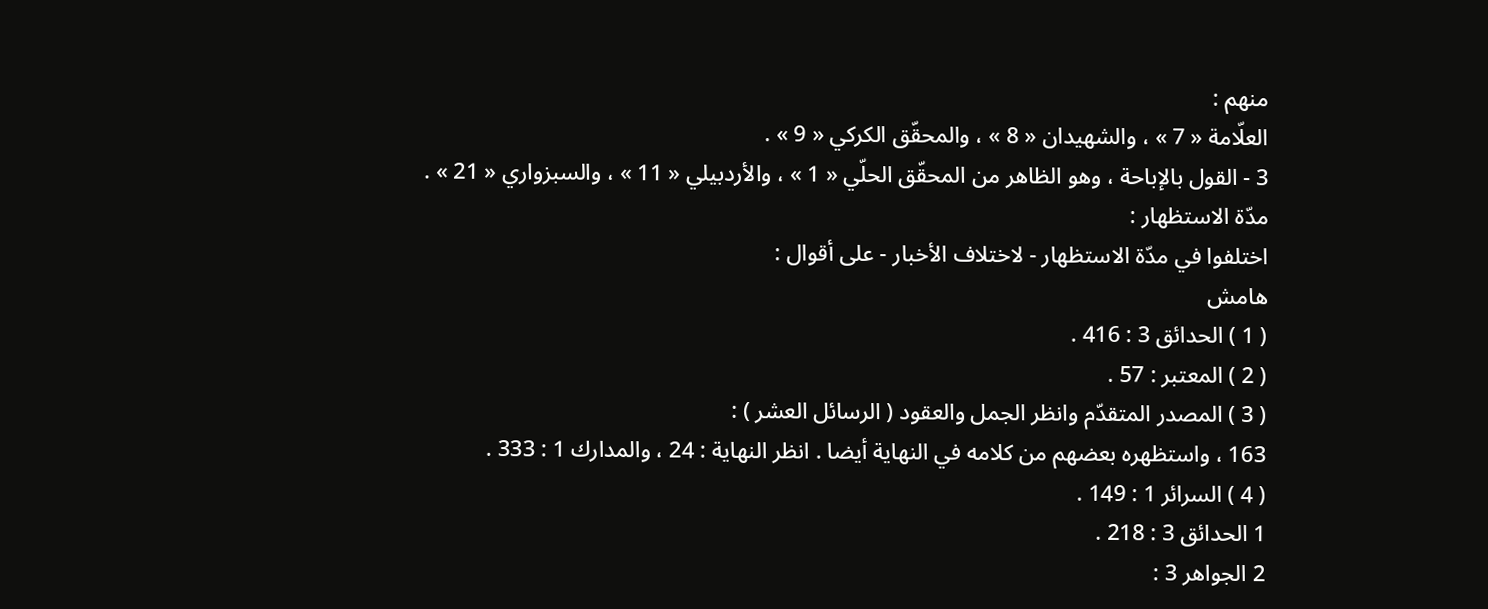منهم :
العلّامة « 7 » ، والشهيدان « 8 » ، والمحقّق الكركي « 9 » .
3 - القول بالإباحة ، وهو الظاهر من المحقّق الحلّي « 1 » ، والأردبيلي « 11 » ، والسبزواري « 21 » .
مدّة الاستظهار :
اختلفوا في مدّة الاستظهار - لاختلاف الأخبار - على أقوال :
هامش
( 1 ) الحدائق 3 : 416 .
( 2 ) المعتبر : 57 .
( 3 ) المصدر المتقدّم وانظر الجمل والعقود ( الرسائل العشر ) :
163 ، واستظهره بعضهم من كلامه في النهاية أيضا . انظر النهاية : 24 ، والمدارك 1 : 333 .
( 4 ) السرائر 1 : 149 .
1 الحدائق 3 : 218 .
2 الجواهر 3 :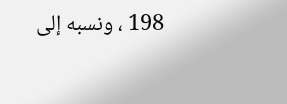198 ، ونسبه إلى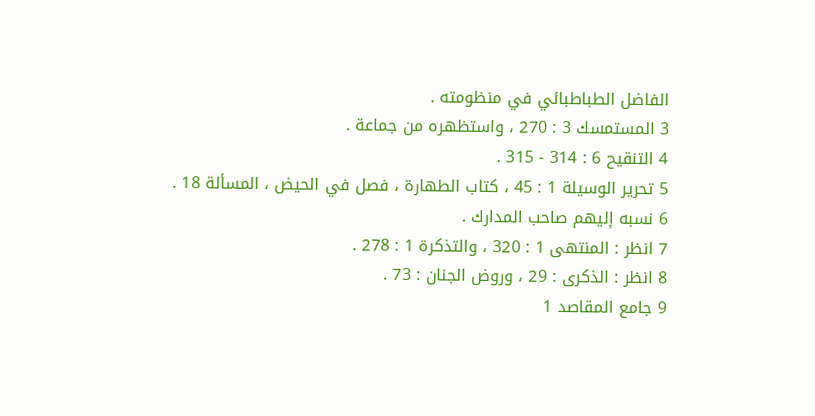الفاضل الطباطبائي في منظومته .
3 المستمسك 3 : 270 ، واستظهره من جماعة .
4 التنقيح 6 : 314 - 315 .
5 تحرير الوسيلة 1 : 45 ، كتاب الطهارة ، فصل في الحيض ، المسألة 18 .
6 نسبه إليهم صاحب المدارك .
7 انظر : المنتهى 1 : 320 ، والتذكرة 1 : 278 .
8 انظر : الذكرى : 29 ، وروض الجنان : 73 .
9 جامع المقاصد 1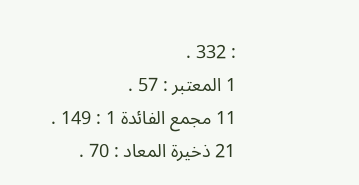: 332 .
1 المعتبر : 57 .
11 مجمع الفائدة 1 : 149 .
21 ذخيرة المعاد : 70 .